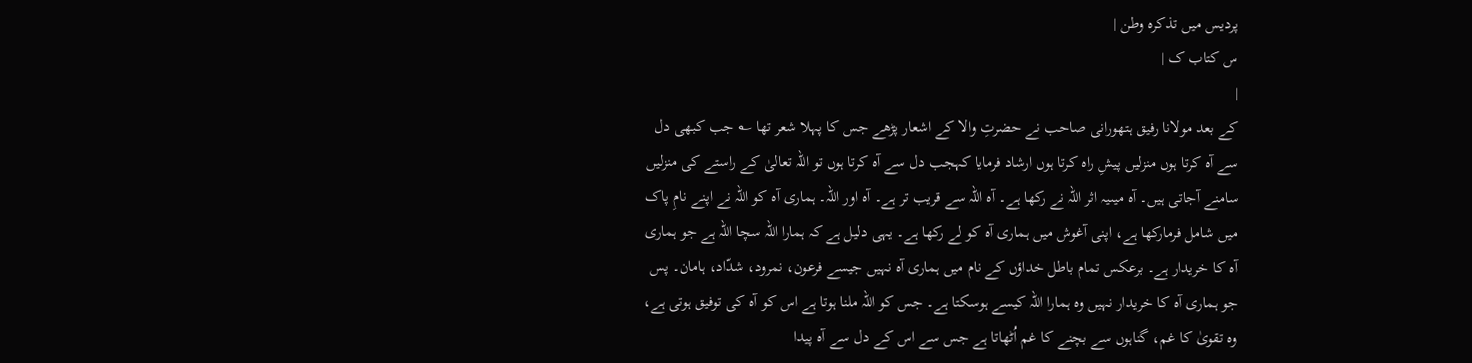پردیس میں تذکرہ وطن |
س کتاب ک |
|
کے بعد مولانا رفیق ہتھورانی صاحب نے حضرتِ والا کے اشعار پڑھے جس کا پہلا شعر تھا ؎ جب کبھی دل سے آہ کرتا ہوں منزلیں پیشِ راہ کرتا ہوں ارشاد فرمایا کہجب دل سے آہ کرتا ہوں تو اللہ تعالیٰ کے راستے کی منزلیں سامنے آجاتی ہیں۔ آہ میںیہ اثر اللہ نے رکھا ہے۔ آہ اللہ سے قریب تر ہے۔ آہ اور اللہ۔ ہماری آہ کو اللہ نے اپنے نامِ پاک میں شامل فرمارکھا ہے، اپنی آغوش میں ہماری آہ کو لے رکھا ہے۔ یہی دلیل ہے کہ ہمارا اللہ سچا اللہ ہے جو ہماری آہ کا خریدار ہے۔ برعکس تمام باطل خداؤں کے نام میں ہماری آہ نہیں جیسے فرعون، نمرود، شدّاد، ہامان۔ پس جو ہماری آہ کا خریدار نہیں وہ ہمارا اللہ کیسے ہوسکتا ہے۔ جس کو اللہ ملنا ہوتا ہے اس کو آہ کی توفیق ہوتی ہے، وہ تقویٰ کا غم، گناہوں سے بچنے کا غم اُٹھاتا ہے جس سے اس کے دل سے آہ پیدا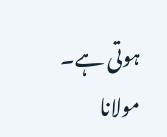ہوتی ہے۔ مولانا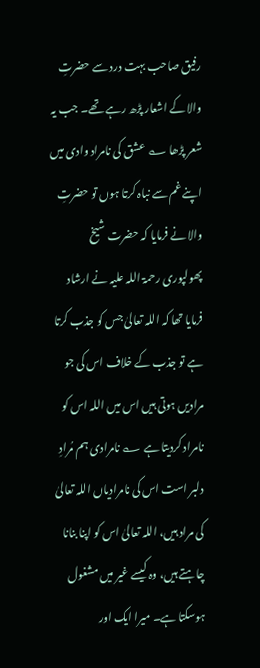رفیق صاحب بہت درد سے حضرتِ والا کے اشعار پڑھ رہے تھے۔ جب یہ شعر پڑھا ؎ عشق کی نامراد وادی میں اپنے غم سے نباہ کرتا ہوں تو حضرتِ والا نے فرمایا کہ حضرت شیخ پھولپوری رحمۃ اللہ علیہ نے ارشاد فرمایا تھا کہ اللہ تعالیٰ جس کو جذب کرتا ہے تو جذب کے خلاف اس کی جو مرادیں ہوتی ہیں اس میں اللہ اس کو نامراد کردیتا ہے ؎ نامرادی ہم مُرادِ دلبر است اس کی نامرادیاں اللہ تعالیٰ کی مراد ہیں، اللہ تعالیٰ اس کو اپنا بنانا چاہتے ہیں، وہ کیسے غیر میں مشغول ہوسکتا ہے۔ میرا ایک اور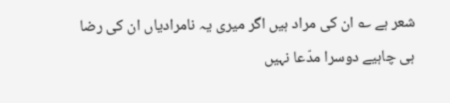شعر ہے ؎ ان کی مراد ہیں اگر میری یہ نامرادیاں ان کی رضا ہی چاہیے دوسرا مدّعا نہیں